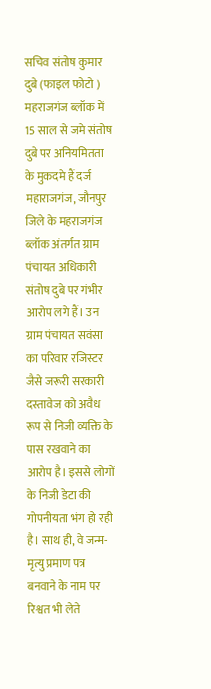सचिव संतोष कुमार दुबे (फाइल फोटो )
महराजगंज ब्लॉक में 15 साल से जमे संतोष दुबे पर अनियमितता के मुकदमे हैं दर्ज
महाराजगंज, जौनपुर
जिले के महराजगंज ब्लॉक अंतर्गत ग्राम पंचायत अधिकारी संतोष दुबे पर गंभीर आरोप लगे हैं। उन ग्राम पंचायत सवंसा का परिवार रजिस्टर जैसे जरूरी सरकारी दस्तावेज को अवैध रूप से निजी व्यक्ति के पास रखवाने का आरोप है। इससे लोगों के निजी डेटा की गोपनीयता भंग हो रही है। साथ ही, वे जन्म-मृत्यु प्रमाण पत्र बनवाने के नाम पर रिश्वत भी लेते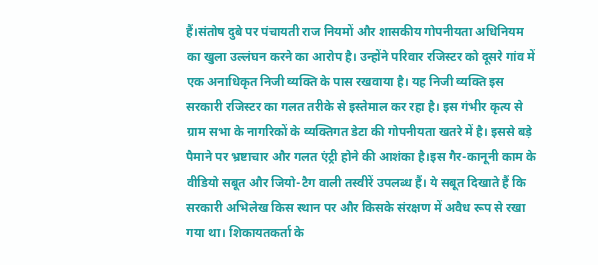हैं।संतोष दुबे पर पंचायती राज नियमों और शासकीय गोपनीयता अधिनियम का खुला उल्लंघन करने का आरोप है। उन्होंने परिवार रजिस्टर को दूसरे गांव में एक अनाधिकृत निजी व्यक्ति के पास रखवाया है। यह निजी व्यक्ति इस सरकारी रजिस्टर का गलत तरीके से इस्तेमाल कर रहा है। इस गंभीर कृत्य से ग्राम सभा के नागरिकों के व्यक्तिगत डेटा की गोपनीयता खतरे में है। इससे बड़े पैमाने पर भ्रष्टाचार और गलत एंट्री होने की आशंका है।इस गैर-कानूनी काम के वीडियो सबूत और जियो-टैग वाली तस्वीरें उपलब्ध हैं। ये सबूत दिखाते हैं कि सरकारी अभिलेख किस स्थान पर और किसके संरक्षण में अवैध रूप से रखा गया था। शिकायतकर्ता के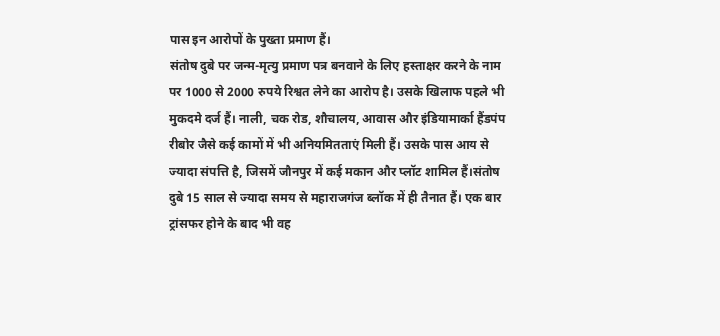पास इन आरोपों के पुख्ता प्रमाण हैं।
संतोष दुबे पर जन्म-मृत्यु प्रमाण पत्र बनवाने के लिए हस्ताक्षर करने के नाम पर 1000 से 2000 रुपये रिश्वत लेने का आरोप है। उसके खिलाफ पहले भी मुकदमे दर्ज हैं। नाली, चक रोड, शौचालय, आवास और इंडियामार्का हैंडपंप रीबोर जैसे कई कामों में भी अनियमितताएं मिली हैं। उसके पास आय से ज्यादा संपत्ति है, जिसमें जौनपुर में कई मकान और प्लॉट शामिल हैं।संतोष दुबे 15 साल से ज्यादा समय से महाराजगंज ब्लॉक में ही तैनात हैं। एक बार ट्रांसफर होने के बाद भी वह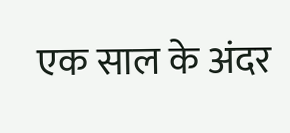एक साल के अंदर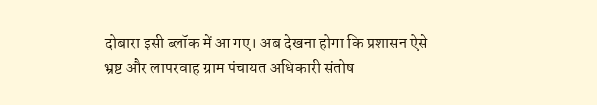दोबारा इसी ब्लॉक में आ गए। अब देखना होगा कि प्रशासन ऐसे भ्रष्ट और लापरवाह ग्राम पंचायत अधिकारी संतोष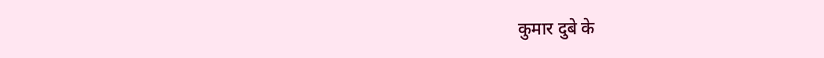कुमार दुबे के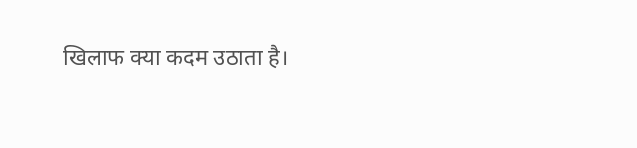खिलाफ क्या कदम उठाता है।